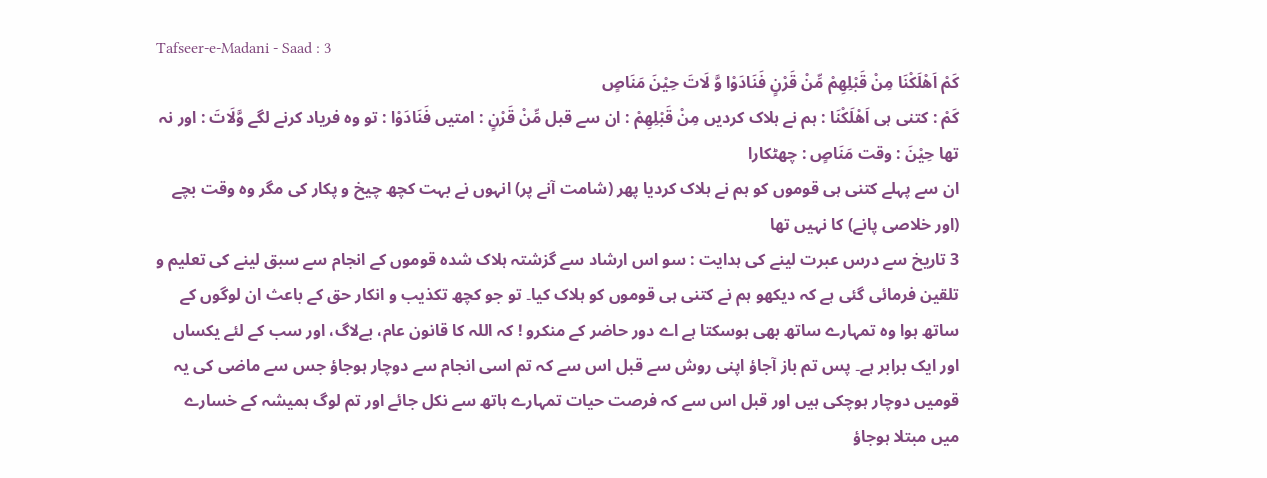Tafseer-e-Madani - Saad : 3
كَمْ اَهْلَكْنَا مِنْ قَبْلِهِمْ مِّنْ قَرْنٍ فَنَادَوْا وَّ لَاتَ حِیْنَ مَنَاصٍ
كَمْ : کتنی ہی اَهْلَكْنَا : ہم نے ہلاک کردیں مِنْ قَبْلِهِمْ : ان سے قبل مِّنْ قَرْنٍ : امتیں فَنَادَوْا : تو وہ فریاد کرنے لگے وَّلَاتَ : اور نہ تھا حِيْنَ : وقت مَنَاصٍ : چھٹکارا
ان سے پہلے کتنی ہی قوموں کو ہم نے ہلاک کردیا پھر (شامت آنے پر) انہوں نے بہت کچھ چیخ و پکار کی مگر وہ وقت بچے (اور خلاصی پانے) کا نہیں تھا
3 تاریخ سے درس عبرت لینے کی ہدایت : سو اس ارشاد سے گزشتہ ہلاک شدہ قوموں کے انجام سے سبق لینے کی تعلیم و تلقین فرمائی گئی ہے کہ دیکھو ہم نے کتنی ہی قوموں کو ہلاک کیا۔ تو جو کچھ تکذیب و انکار حق کے باعث ان لوگوں کے ساتھ ہوا وہ تمہارے ساتھ بھی ہوسکتا ہے اے دور حاضر کے منکرو ! کہ اللہ کا قانون عام، بےلاگ، اور سب کے لئے یکساں اور ایک برابر ہے۔ پس تم باز آجاؤ اپنی روش سے قبل اس سے کہ تم اسی انجام سے دوچار ہوجاؤ جس سے ماضی کی یہ قومیں دوچار ہوچکی ہیں اور قبل اس سے کہ فرصت حیات تمہارے ہاتھ سے نکل جائے اور تم لوگ ہمیشہ کے خسارے میں مبتلا ہوجاؤ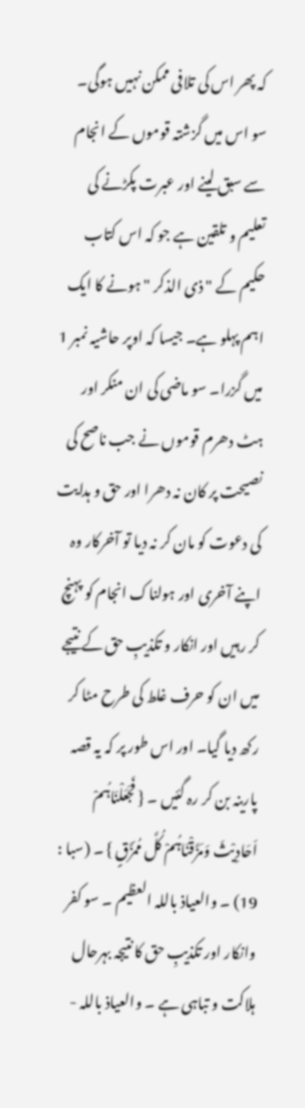کہ پھر اس کی تلافی ممکن نہیں ہوگی۔ سو اس میں گزشتہ قوموں کے انجام سے سبق لینے اور عبرت پکڑنے کی تعلیم و تلقین ہے جو کہ اس کتاب حکیم کے " ذی الذکر " ہونے کا ایک اہم پہلو ہے۔ جیسا کہ اوپر حاشیہ نمبر 1 میں گزرا۔ سو ماضی کی ان منکر اور ہٹ دھرم قوموں نے جب ناصح کی نصیحت پر کان نہ دھرا اور حق و ہدایت کی دعوت کو مان کر نہ دیا تو آخرکار وہ اپنے آخری اور ہولناک انجام کو پہنچ کر رہیں اور انکار و تکذیبِ حق کے نتیجے میں ان کو حرف غلط کی طرح مٹا کر رکھ دیا گیا۔ اور اس طور پر کہ یہ قصہ پارینہ بن کر رہ گئیں ۔ { فَجَعَلْنَاہُمْ اَحَادِیْثَ وَمَزَّقْنَاہُمْ کُلَّ مُمَزَّقٍ } ۔ (سبا : 19) ۔ والعیاذ باللہ العظیم ۔ سو کفر وانکار اور تکذیبِ حق کا نتیجہ بہرحال ہلاکت و تباہی ہے ۔ والعیاذ باللہ -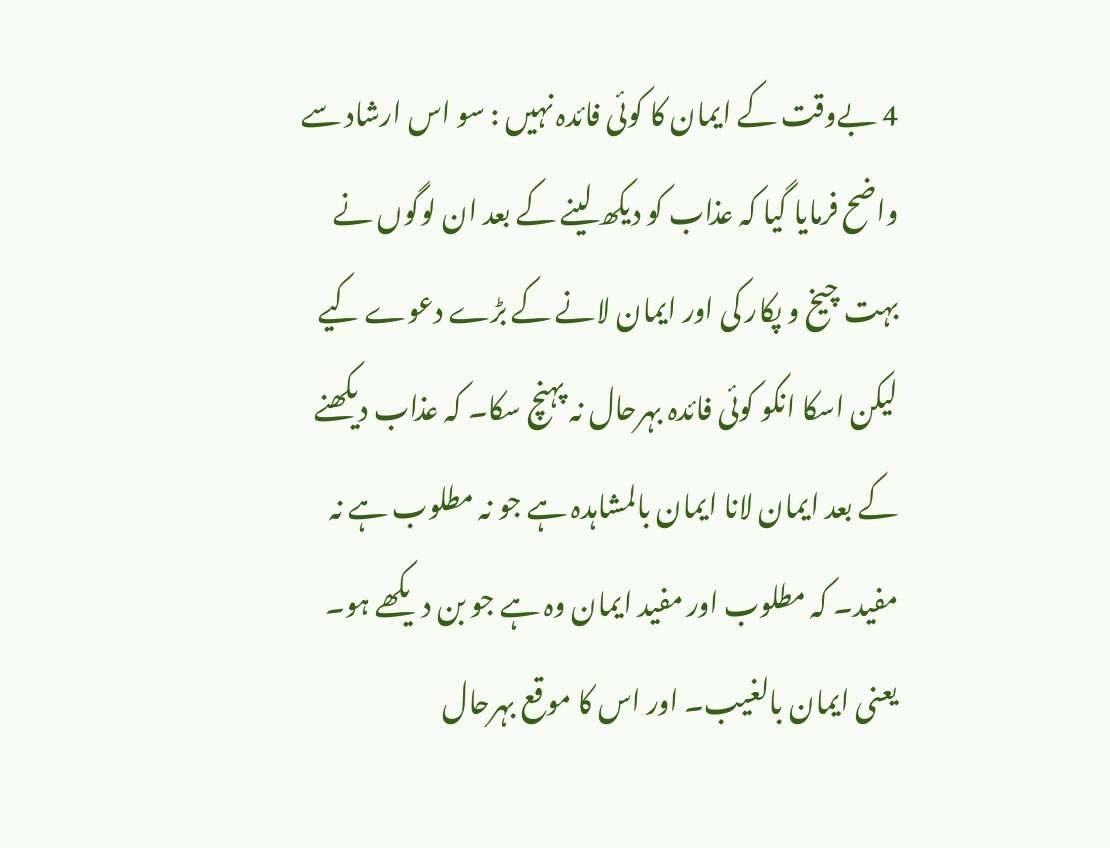4 بےوقت کے ایمان کا کوئی فائدہ نہیں : سو اس ارشاد سے واضح فرمایا گیا کہ عذاب کو دیکھ لینے کے بعد ان لوگوں نے بہت چیخ و پکار کی اور ایمان لانے کے بڑے دعوے کیے لیکن اسکا انکو کوئی فائدہ بہرحال نہ پہنچ سکا۔ کہ عذاب دیکھنے کے بعد ایمان لانا ایمان بالمشاہدہ ہے جو نہ مطلوب ہے نہ مفید۔ کہ مطلوب اور مفید ایمان وہ ہے جو بن دیکھے ہو۔ یعنی ایمان بالغیب۔ اور اس کا موقع بہرحال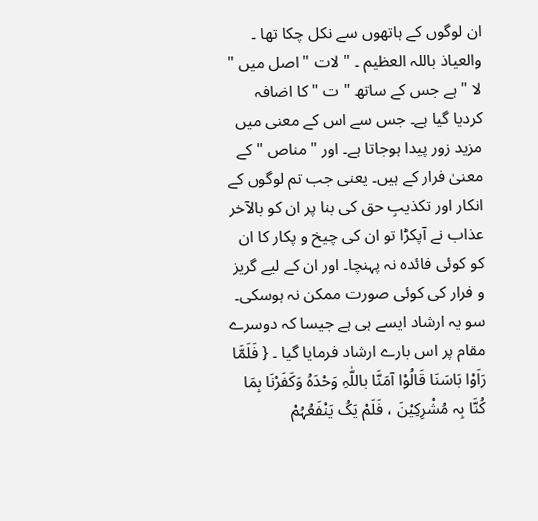ان لوگوں کے ہاتھوں سے نکل چکا تھا ۔ والعیاذ باللہ العظیم ۔ " لات " اصل میں " لا " ہے جس کے ساتھ " ت " کا اضافہ کردیا گیا ہے۔ جس سے اس کے معنی میں مزید زور پیدا ہوجاتا ہے۔ اور " مناص " کے معنیٰ فرار کے ہیں۔ یعنی جب تم لوگوں کے انکار اور تکذیبِ حق کی بنا پر ان کو بالآخر عذاب نے آپکڑا تو ان کی چیخ و پکار کا ان کو کوئی فائدہ نہ پہنچا۔ اور ان کے لیے گریز و فرار کی کوئی صورت ممکن نہ ہوسکی۔ سو یہ ارشاد ایسے ہی ہے جیسا کہ دوسرے مقام پر اس بارے ارشاد فرمایا گیا ۔ { فَلَمَّا رَاَوْا بَاسَنَا قَالُوْا آمَنَّا باللّٰہِ وَحْدَہُ وَکَفَرْنَا بِمَا کُنَّا بِہ مُشْرِکِیْنَ ، فَلَمْ یَکُ یَنْفَعُہُمْ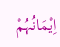اِیْمَانُہُمْ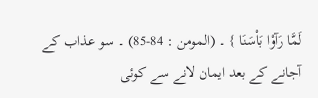لَمَّا رَآوْا بَاْسَنَا } ۔ (المومن : 84-85) ۔ سو عذاب کے آجانے کے بعد ایمان لانے سے کوئی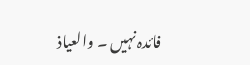فائدہ نہیں ۔ والعیاذ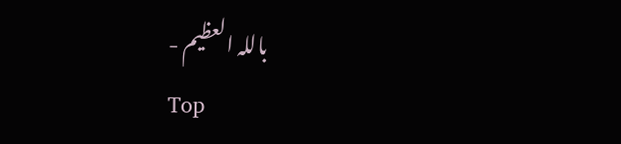باللہ العظیم -
Top